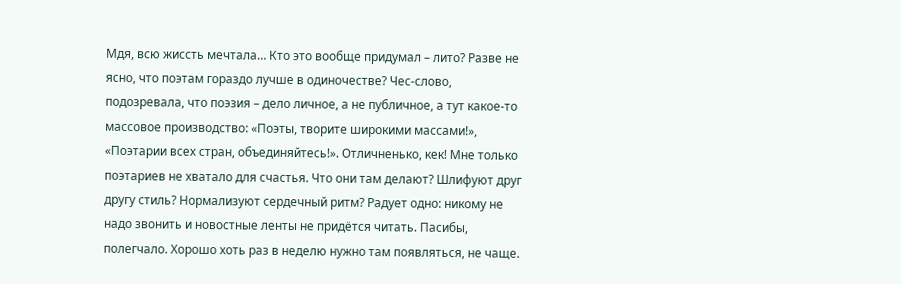Мдя, всю жиссть мечтала… Кто это вообще придумал – лито? Разве не ясно, что поэтам гораздо лучше в одиночестве? Чес-слово, подозревала, что поэзия – дело личное, а не публичное, а тут какое-то массовое производство: «Поэты, творите широкими массами!», «Поэтарии всех стран, объединяйтесь!». Отличненько, кек! Мне только поэтариев не хватало для счастья. Что они там делают? Шлифуют друг другу стиль? Нормализуют сердечный ритм? Радует одно: никому не надо звонить и новостные ленты не придётся читать. Пасибы, полегчало. Хорошо хоть раз в неделю нужно там появляться, не чаще.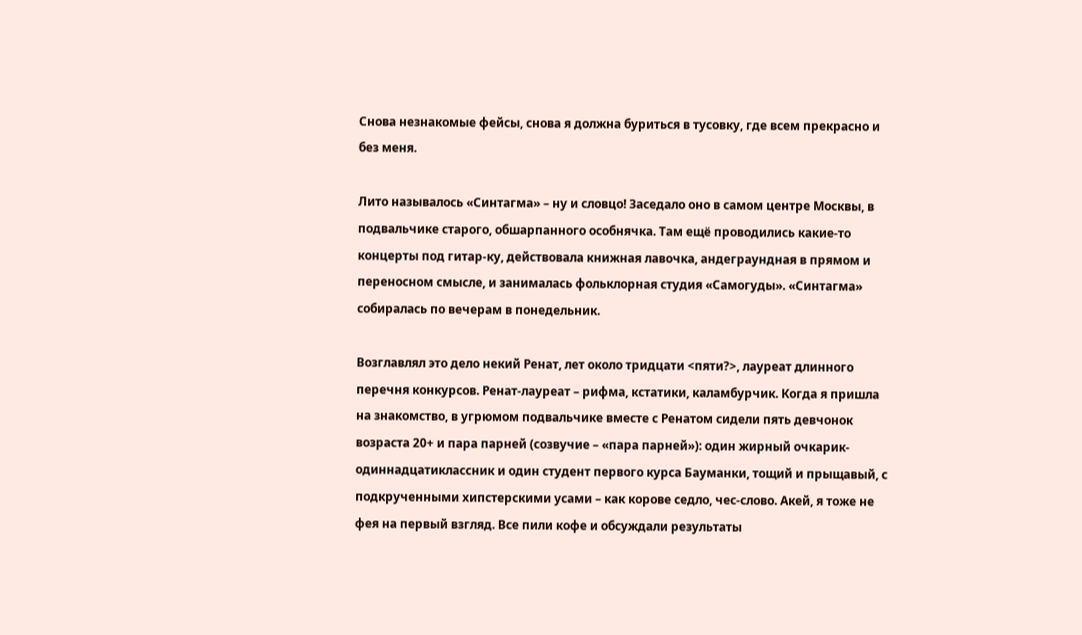Снова незнакомые фейсы, снова я должна буриться в тусовку, где всем прекрасно и без меня.

Лито называлось «Синтагма» – ну и словцо! Заседало оно в самом центре Москвы, в подвальчике старого, обшарпанного особнячка. Там ещё проводились какие-то концерты под гитар-ку, действовала книжная лавочка, андеграундная в прямом и переносном смысле, и занималась фольклорная студия «Самогуды». «Синтагма» собиралась по вечерам в понедельник.

Возглавлял это дело некий Ренат, лет около тридцати <пяти?>, лауреат длинного перечня конкурсов. Ренат-лауреат – рифма, кстатики, каламбурчик. Когда я пришла на знакомство, в угрюмом подвальчике вместе с Ренатом сидели пять девчонок возраста 20+ и пара парней (созвучие – «пара парней»): один жирный очкарик-одиннадцатиклассник и один студент первого курса Бауманки, тощий и прыщавый, с подкрученными хипстерскими усами – как корове седло, чес-слово. Акей, я тоже не фея на первый взгляд. Все пили кофе и обсуждали результаты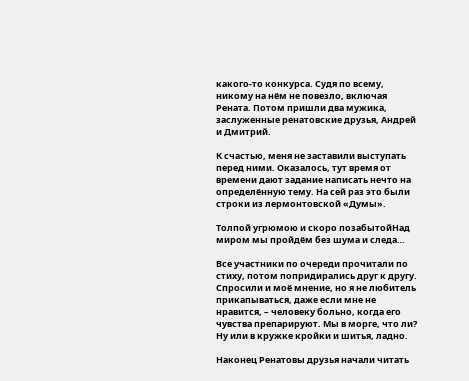какого-то конкурса. Судя по всему, никому на нём не повезло, включая Рената. Потом пришли два мужика, заслуженные ренатовские друзья, Андрей и Дмитрий.

К счастью, меня не заставили выступать перед ними. Оказалось, тут время от времени дают задание написать нечто на определённую тему. На сей раз это были строки из лермонтовской «Думы».

Толпой угрюмою и скоро позабытойНад миром мы пройдём без шума и следа…

Все участники по очереди прочитали по стиху, потом попридирались друг к другу. Спросили и моё мнение, но я не любитель прикапываться, даже если мне не нравится, – человеку больно, когда его чувства препарируют. Мы в морге, что ли? Ну или в кружке кройки и шитья, ладно.

Наконец Ренатовы друзья начали читать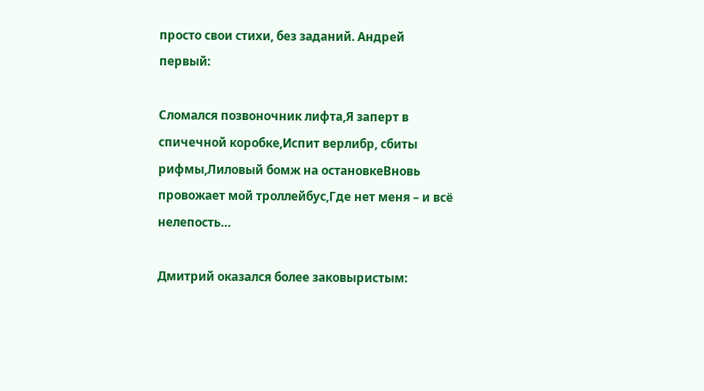просто свои стихи, без заданий. Андрей первый:

Сломался позвоночник лифта,Я заперт в спичечной коробке,Испит верлибр, сбиты рифмы,Лиловый бомж на остановкеВновь провожает мой троллейбус,Где нет меня – и всё нелепость…

Дмитрий оказался более заковыристым: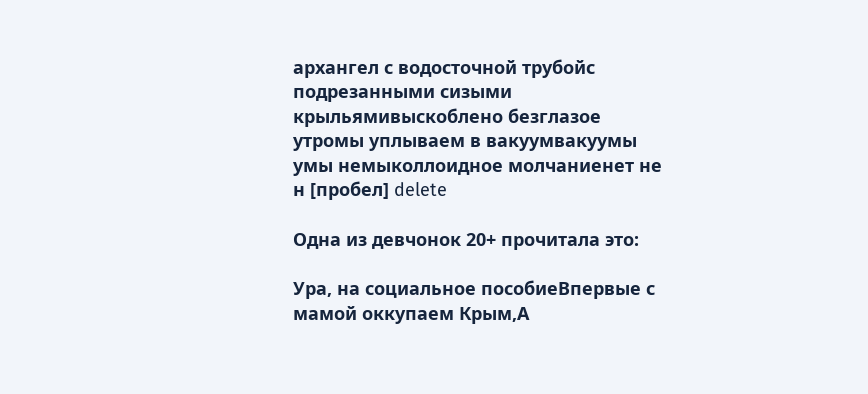архангел с водосточной трубойс подрезанными сизыми крыльямивыскоблено безглазое утромы уплываем в вакуумвакуумы умы немыколлоидное молчаниенет не н [пробел] delete

Одна из девчонок 20+ прочитала это:

Ура, на социальное пособиеВпервые с мамой оккупаем Крым,А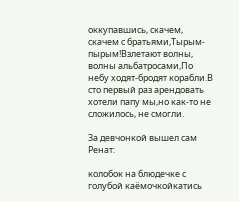оккупавшись, скачем, скачем с братьями,Тырым-пырым!Взлетают волны, волны альбатросами,По небу ходят-бродят корабли.В сто первый раз арендовать хотели папу мы,но как-то не сложилось, не смогли.

За девчонкой вышел сам Ренат:

колобок на блюдечке с голубой каёмочкойкатись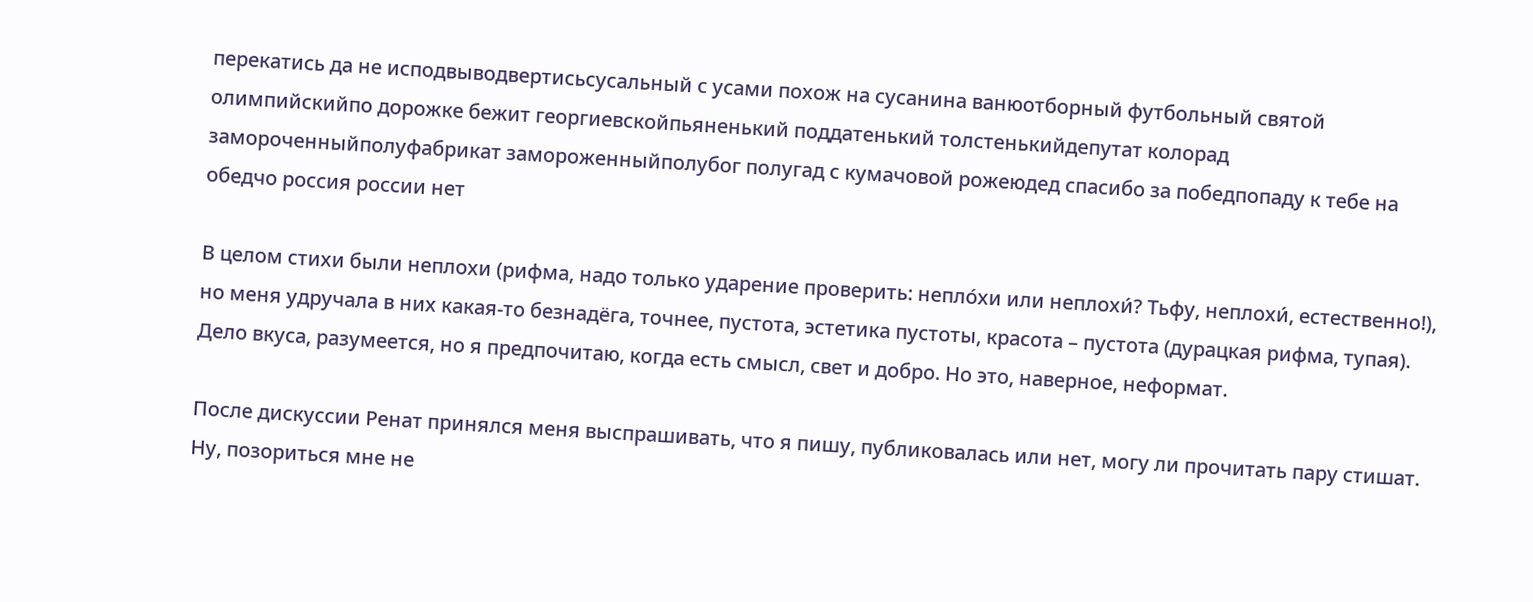перекатись да не исподвыводвертисьсусальный с усами похож на сусанина ванюотборный футбольный святой олимпийскийпо дорожке бежит георгиевскойпьяненький поддатенький толстенькийдепутат колорад замороченныйполуфабрикат замороженныйполубог полугад с кумачовой рожеюдед спасибо за победпопаду к тебе на обедчо россия россии нет

В целом стихи были неплохи (рифма, надо только ударение проверить: непло́хи или неплохи́? Тьфу, неплохи́, естественно!), но меня удручала в них какая-то безнадёга, точнее, пустота, эстетика пустоты, красота – пустота (дурацкая рифма, тупая). Дело вкуса, разумеется, но я предпочитаю, когда есть смысл, свет и добро. Но это, наверное, неформат.

После дискуссии Ренат принялся меня выспрашивать, что я пишу, публиковалась или нет, могу ли прочитать пару стишат. Ну, позориться мне не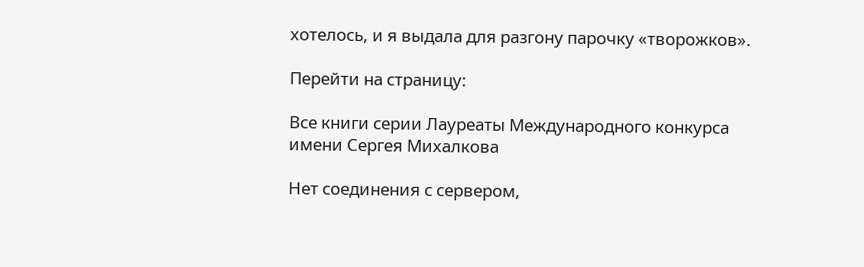хотелось, и я выдала для разгону парочку «творожков».

Перейти на страницу:

Все книги серии Лауреаты Международного конкурса имени Сергея Михалкова

Нет соединения с сервером,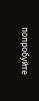попробуйте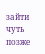зайти чуть позже